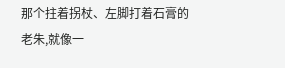那个拄着拐杖、左脚打着石膏的老朱,就像一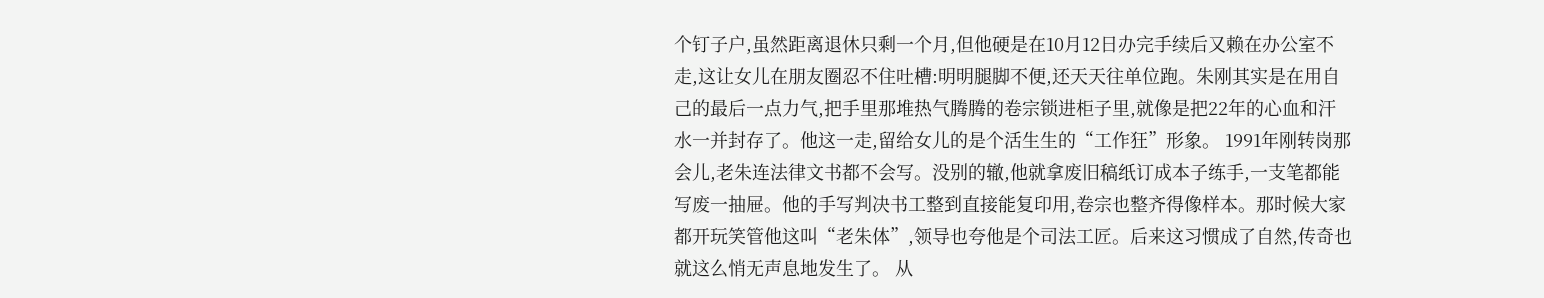个钉子户,虽然距离退休只剩一个月,但他硬是在10月12日办完手续后又赖在办公室不走,这让女儿在朋友圈忍不住吐槽:明明腿脚不便,还天天往单位跑。朱刚其实是在用自己的最后一点力气,把手里那堆热气腾腾的卷宗锁进柜子里,就像是把22年的心血和汗水一并封存了。他这一走,留给女儿的是个活生生的“工作狂”形象。 1991年刚转岗那会儿,老朱连法律文书都不会写。没别的辙,他就拿废旧稿纸订成本子练手,一支笔都能写废一抽屉。他的手写判决书工整到直接能复印用,卷宗也整齐得像样本。那时候大家都开玩笑管他这叫“老朱体”,领导也夸他是个司法工匠。后来这习惯成了自然,传奇也就这么悄无声息地发生了。 从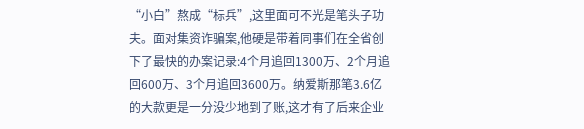“小白”熬成“标兵”,这里面可不光是笔头子功夫。面对集资诈骗案,他硬是带着同事们在全省创下了最快的办案记录:4个月追回1300万、2个月追回600万、3个月追回3600万。纳爱斯那笔3.6亿的大款更是一分没少地到了账,这才有了后来企业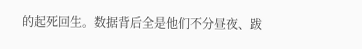的起死回生。数据背后全是他们不分昼夜、跋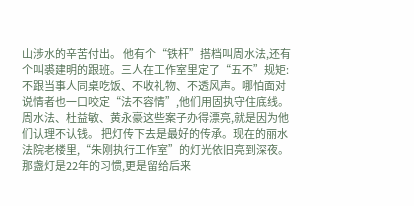山涉水的辛苦付出。 他有个“铁杆”搭档叫周水法,还有个叫裘建明的跟班。三人在工作室里定了“五不”规矩:不跟当事人同桌吃饭、不收礼物、不透风声。哪怕面对说情者也一口咬定“法不容情”,他们用固执守住底线。周水法、杜益敏、黄永豪这些案子办得漂亮,就是因为他们认理不认钱。 把灯传下去是最好的传承。现在的丽水法院老楼里,“朱刚执行工作室”的灯光依旧亮到深夜。那盏灯是22年的习惯,更是留给后来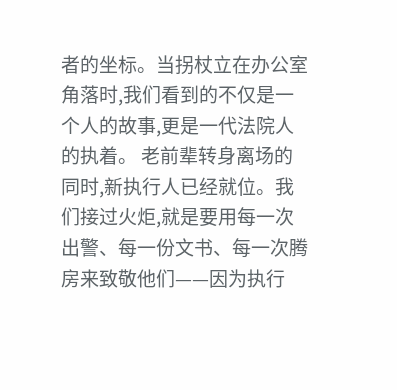者的坐标。当拐杖立在办公室角落时,我们看到的不仅是一个人的故事,更是一代法院人的执着。 老前辈转身离场的同时,新执行人已经就位。我们接过火炬,就是要用每一次出警、每一份文书、每一次腾房来致敬他们——因为执行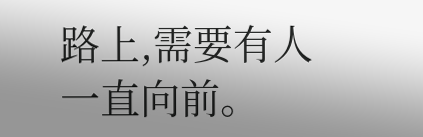路上,需要有人一直向前。